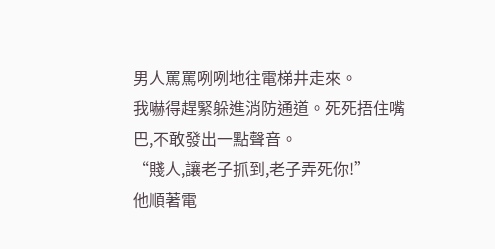男人罵罵咧咧地往電梯井走來。
我嚇得趕緊躲進消防通道。死死捂住嘴巴,不敢發出一點聲音。
“賤人,讓老子抓到,老子弄死你!”
他順著電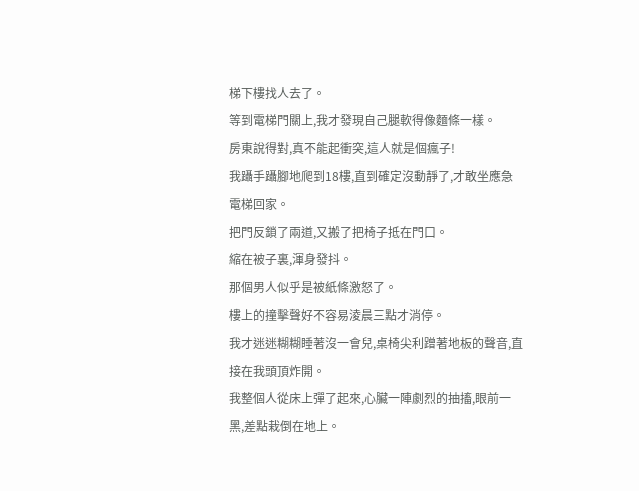梯下樓找人去了。
等到電梯門關上,我才發現自己腿軟得像麵條一樣。
房東說得對,真不能起衝突,這人就是個瘋子!
我躡手躡腳地爬到18樓,直到確定沒動靜了,才敢坐應急電梯回家。
把門反鎖了兩道,又搬了把椅子抵在門口。
縮在被子裏,渾身發抖。
那個男人似乎是被紙條激怒了。
樓上的撞擊聲好不容易淩晨三點才消停。
我才迷迷糊糊睡著沒一會兒,桌椅尖利蹭著地板的聲音,直接在我頭頂炸開。
我整個人從床上彈了起來,心臟一陣劇烈的抽搐,眼前一黑,差點栽倒在地上。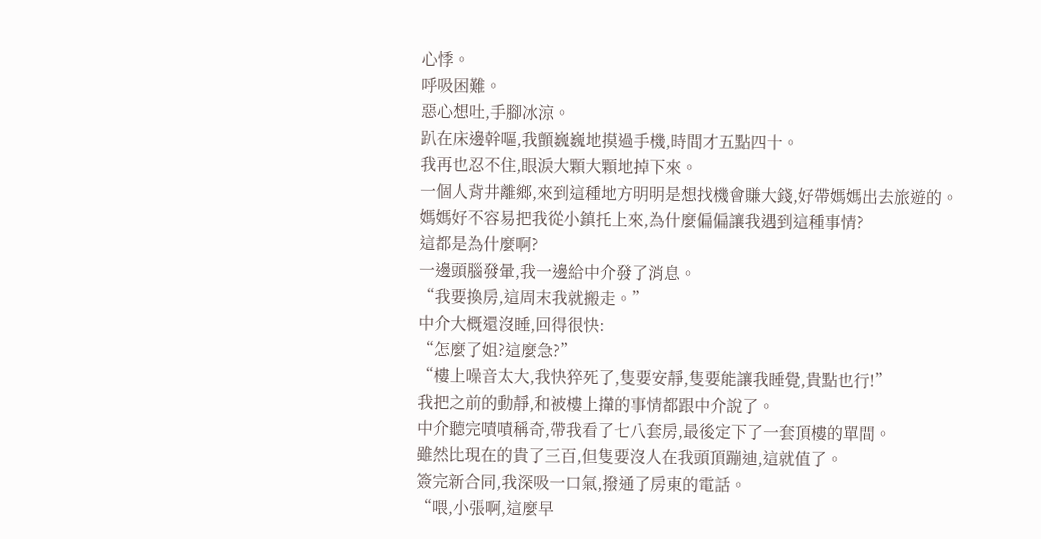心悸。
呼吸困難。
惡心想吐,手腳冰涼。
趴在床邊幹嘔,我顫巍巍地摸過手機,時間才五點四十。
我再也忍不住,眼淚大顆大顆地掉下來。
一個人背井離鄉,來到這種地方明明是想找機會賺大錢,好帶媽媽出去旅遊的。
媽媽好不容易把我從小鎮托上來,為什麼偏偏讓我遇到這種事情?
這都是為什麼啊?
一邊頭腦發暈,我一邊給中介發了消息。
“我要換房,這周末我就搬走。”
中介大概還沒睡,回得很快:
“怎麼了姐?這麼急?”
“樓上噪音太大,我快猝死了,隻要安靜,隻要能讓我睡覺,貴點也行!”
我把之前的動靜,和被樓上攆的事情都跟中介說了。
中介聽完嘖嘖稱奇,帶我看了七八套房,最後定下了一套頂樓的單間。
雖然比現在的貴了三百,但隻要沒人在我頭頂蹦迪,這就值了。
簽完新合同,我深吸一口氣,撥通了房東的電話。
“喂,小張啊,這麼早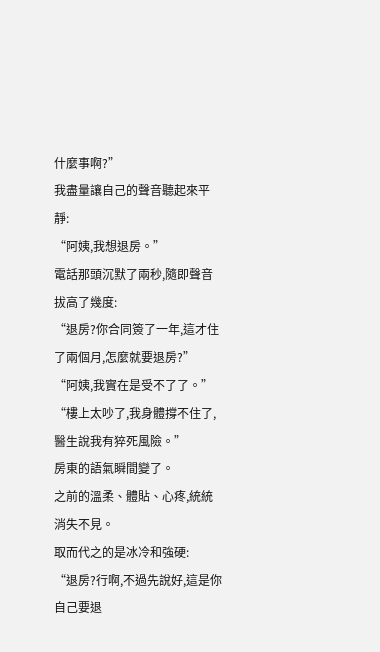什麼事啊?”
我盡量讓自己的聲音聽起來平靜:
“阿姨,我想退房。”
電話那頭沉默了兩秒,隨即聲音拔高了幾度:
“退房?你合同簽了一年,這才住了兩個月,怎麼就要退房?”
“阿姨,我實在是受不了了。”
“樓上太吵了,我身體撐不住了,醫生說我有猝死風險。”
房東的語氣瞬間變了。
之前的溫柔、體貼、心疼,統統消失不見。
取而代之的是冰冷和強硬:
“退房?行啊,不過先說好,這是你自己要退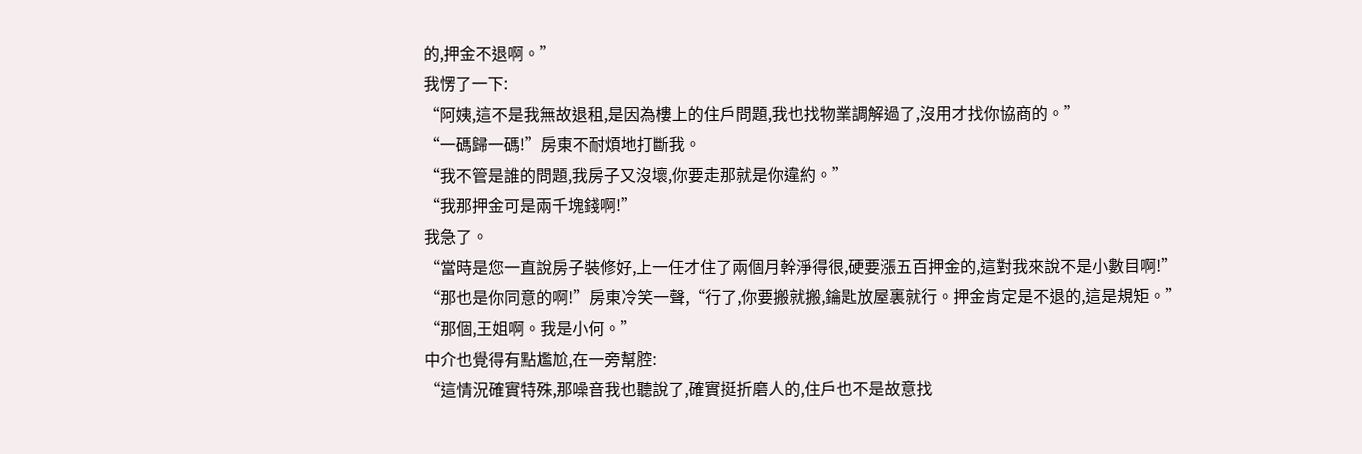的,押金不退啊。”
我愣了一下:
“阿姨,這不是我無故退租,是因為樓上的住戶問題,我也找物業調解過了,沒用才找你協商的。”
“一碼歸一碼!”房東不耐煩地打斷我。
“我不管是誰的問題,我房子又沒壞,你要走那就是你違約。”
“我那押金可是兩千塊錢啊!”
我急了。
“當時是您一直說房子裝修好,上一任才住了兩個月幹淨得很,硬要漲五百押金的,這對我來說不是小數目啊!”
“那也是你同意的啊!”房東冷笑一聲,“行了,你要搬就搬,鑰匙放屋裏就行。押金肯定是不退的,這是規矩。”
“那個,王姐啊。我是小何。”
中介也覺得有點尷尬,在一旁幫腔:
“這情況確實特殊,那噪音我也聽說了,確實挺折磨人的,住戶也不是故意找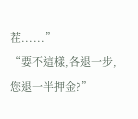茬......”
“要不這樣,各退一步,您退一半押金?”